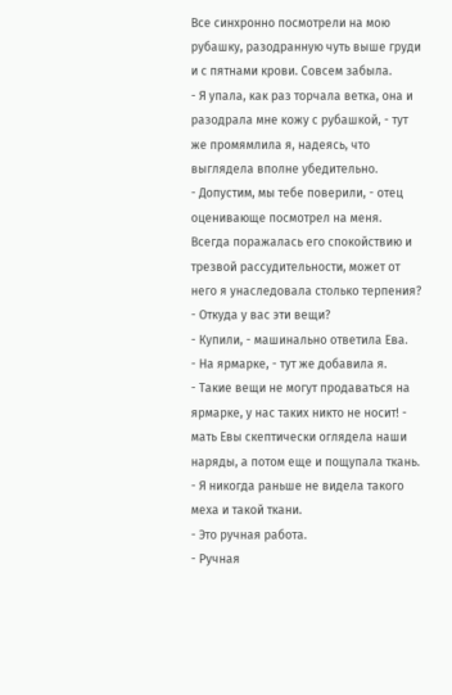Все синхронно посмотрели на мою рубашку, разодранную чуть выше груди и с пятнами крови. Совсем забыла.
- Я упала, как раз торчала ветка, она и разодрала мне кожу с рубашкой, - тут же промямлила я, надеясь, что выглядела вполне убедительно.
- Допустим, мы тебе поверили, - отец оценивающе посмотрел на меня.
Всегда поражалась его спокойствию и трезвой рассудительности, может от него я унаследовала столько терпения?
- Откуда у вас эти вещи?
- Купили, - машинально ответила Ева.
- На ярмарке, - тут же добавила я.
- Такие вещи не могут продаваться на ярмарке, у нас таких никто не носит! - мать Евы скептически оглядела наши наряды, а потом еще и пощупала ткань. - Я никогда раньше не видела такого меха и такой ткани.
- Это ручная работа.
- Ручная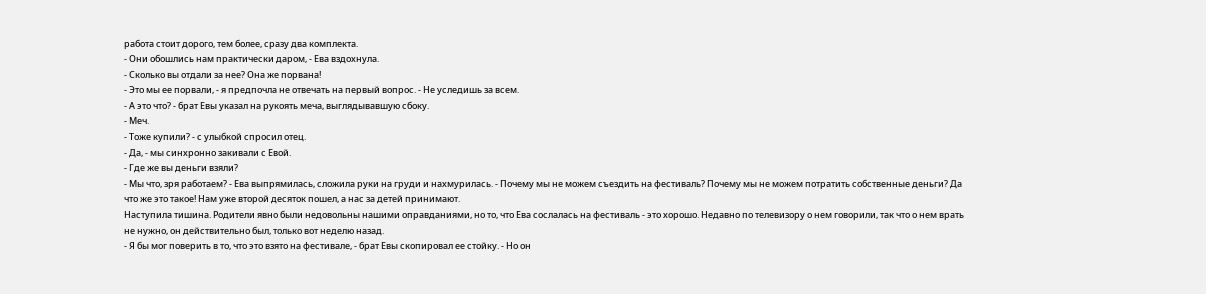работа стоит дорого, тем более, сразу два комплекта.
- Они обошлись нам практически даром, - Ева вздохнула.
- Сколько вы отдали за нее? Она же порвана!
- Это мы ее порвали, - я предпочла не отвечать на первый вопрос. - Не уследишь за всем.
- А это что? - брат Евы указал на рукоять меча, выглядывавшую сбоку.
- Меч.
- Тоже купили? - с улыбкой спросил отец.
- Да, - мы синхронно закивали с Евой.
- Где же вы деньги взяли?
- Мы что, зря работаем? - Ева выпрямилась, сложила руки на груди и нахмурилась. - Почему мы не можем съездить на фестиваль? Почему мы не можем потратить собственные деньги? Да что же это такое! Нам уже второй десяток пошел, а нас за детей принимают.
Наступила тишина. Родители явно были недовольны нашими оправданиями, но то, что Ева сослалась на фестиваль - это хорошо. Недавно по телевизору о нем говорили, так что о нем врать не нужно, он действительно был, только вот неделю назад.
- Я бы мог поверить в то, что это взято на фестивале, - брат Евы скопировал ее стойку. - Но он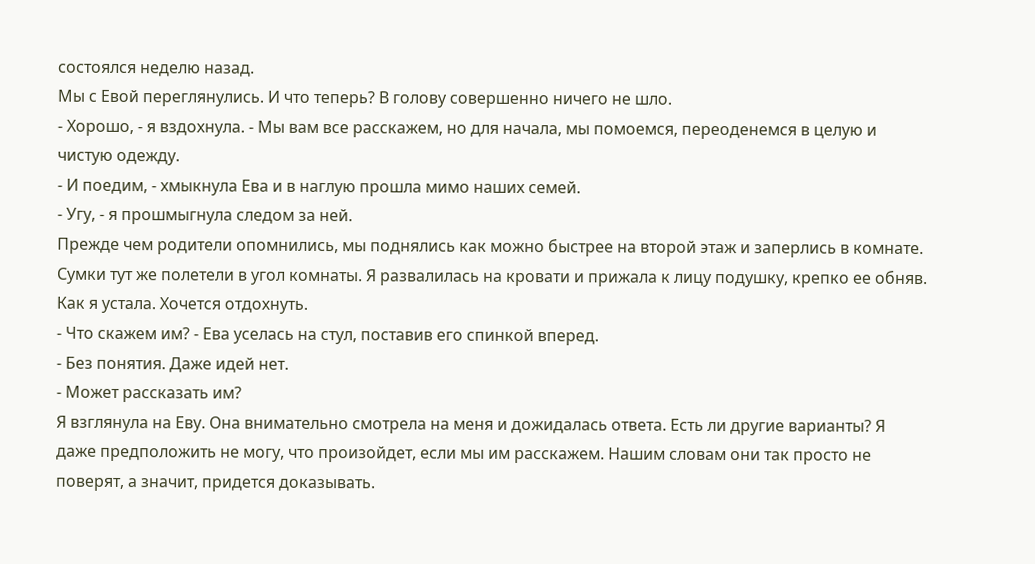состоялся неделю назад.
Мы с Евой переглянулись. И что теперь? В голову совершенно ничего не шло.
- Хорошо, - я вздохнула. - Мы вам все расскажем, но для начала, мы помоемся, переоденемся в целую и чистую одежду.
- И поедим, - хмыкнула Ева и в наглую прошла мимо наших семей.
- Угу, - я прошмыгнула следом за ней.
Прежде чем родители опомнились, мы поднялись как можно быстрее на второй этаж и заперлись в комнате. Сумки тут же полетели в угол комнаты. Я развалилась на кровати и прижала к лицу подушку, крепко ее обняв. Как я устала. Хочется отдохнуть.
- Что скажем им? - Ева уселась на стул, поставив его спинкой вперед.
- Без понятия. Даже идей нет.
- Может рассказать им?
Я взглянула на Еву. Она внимательно смотрела на меня и дожидалась ответа. Есть ли другие варианты? Я даже предположить не могу, что произойдет, если мы им расскажем. Нашим словам они так просто не поверят, а значит, придется доказывать.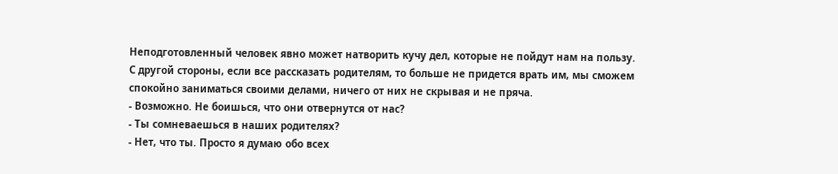Неподготовленный человек явно может натворить кучу дел, которые не пойдут нам на пользу. С другой стороны, если все рассказать родителям, то больше не придется врать им, мы сможем спокойно заниматься своими делами, ничего от них не скрывая и не пряча.
- Возможно. Не боишься, что они отвернутся от нас?
- Ты сомневаешься в наших родителях?
- Нет, что ты. Просто я думаю обо всех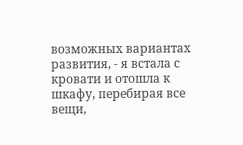возможных вариантах развития, - я встала с кровати и отошла к шкафу, перебирая все вещи,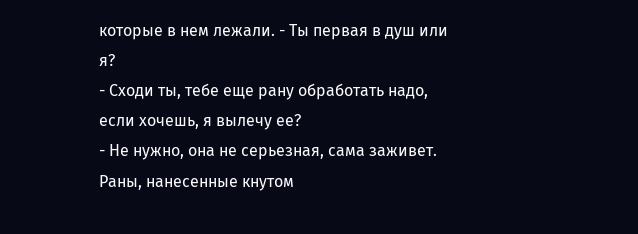которые в нем лежали. - Ты первая в душ или я?
- Сходи ты, тебе еще рану обработать надо, если хочешь, я вылечу ее?
- Не нужно, она не серьезная, сама заживет. Раны, нанесенные кнутом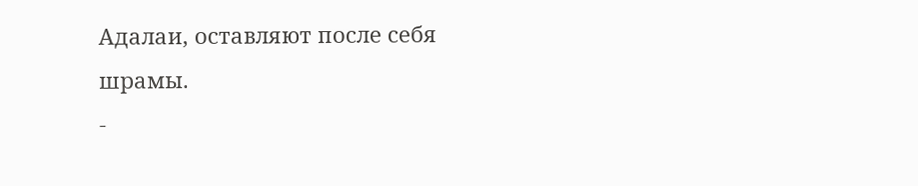Адалаи, оставляют после себя шрамы.
-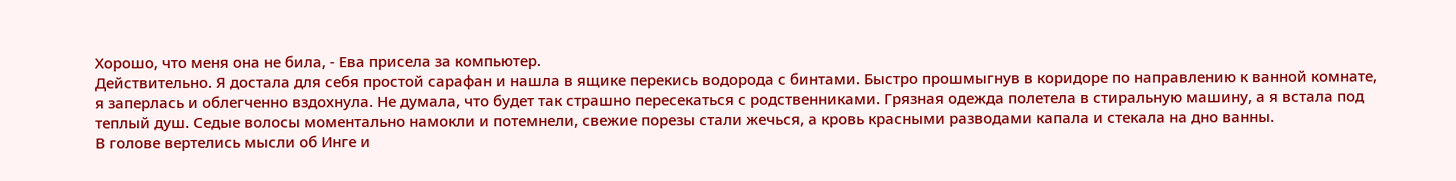Хорошо, что меня она не била, - Ева присела за компьютер.
Действительно. Я достала для себя простой сарафан и нашла в ящике перекись водорода с бинтами. Быстро прошмыгнув в коридоре по направлению к ванной комнате, я заперлась и облегченно вздохнула. Не думала, что будет так страшно пересекаться с родственниками. Грязная одежда полетела в стиральную машину, а я встала под теплый душ. Седые волосы моментально намокли и потемнели, свежие порезы стали жечься, а кровь красными разводами капала и стекала на дно ванны.
В голове вертелись мысли об Инге и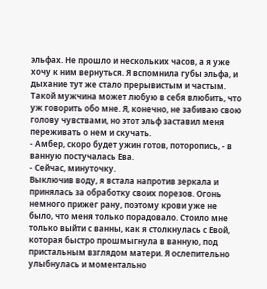эльфах. Не прошло и нескольких часов, а я уже хочу к ним вернуться. Я вспомнила губы эльфа, и дыхание тут же стало прерывистым и частым. Такой мужчина может любую в себя влюбить, что уж говорить обо мне. Я, конечно, не забиваю свою голову чувствами, но этот эльф заставил меня переживать о нем и скучать.
- Амбер, скоро будет ужин готов, поторопись, - в ванную постучалась Ева.
- Сейчас, минуточку.
Выключив воду, я встала напротив зеркала и принялась за обработку своих порезов. Огонь немного прижег рану, поэтому крови уже не было, что меня только порадовало. Стоило мне только выйти с ванны, как я столкнулась с Евой, которая быстро прошмыгнула в ванную, под пристальным взглядом матери. Я ослепительно улыбнулась и моментально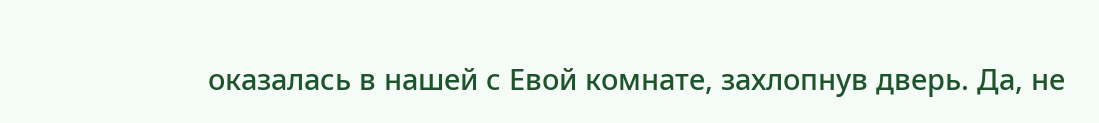оказалась в нашей с Евой комнате, захлопнув дверь. Да, не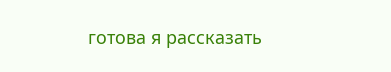готова я рассказать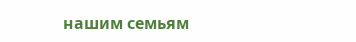нашим семьям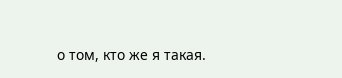о том, кто же я такая.